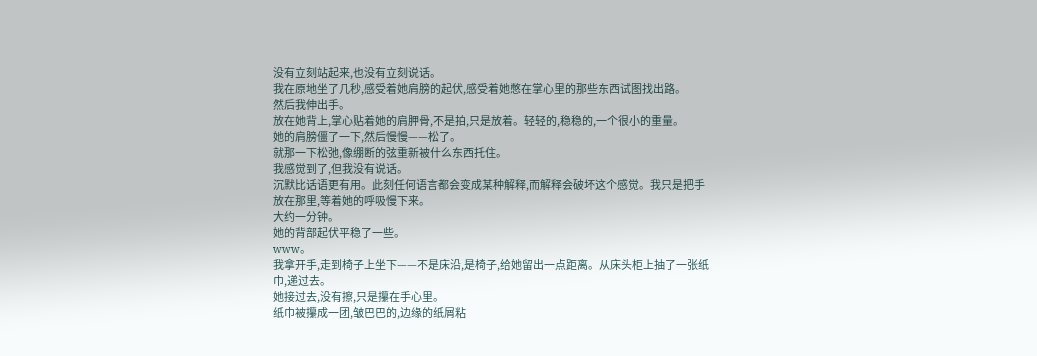没有立刻站起来,也没有立刻说话。
我在原地坐了几秒,感受着她肩膀的起伏,感受着她憋在掌心里的那些东西试图找出路。
然后我伸出手。
放在她背上,掌心贴着她的肩胛骨,不是拍,只是放着。轻轻的,稳稳的,一个很小的重量。
她的肩膀僵了一下,然后慢慢——松了。
就那一下松弛,像绷断的弦重新被什么东西托住。
我感觉到了,但我没有说话。
沉默比话语更有用。此刻任何语言都会变成某种解释,而解释会破坏这个感觉。我只是把手放在那里,等着她的呼吸慢下来。
大约一分钟。
她的背部起伏平稳了一些。
www。
我拿开手,走到椅子上坐下——不是床沿,是椅子,给她留出一点距离。从床头柜上抽了一张纸巾,递过去。
她接过去,没有擦,只是攥在手心里。
纸巾被攥成一团,皱巴巴的,边缘的纸屑粘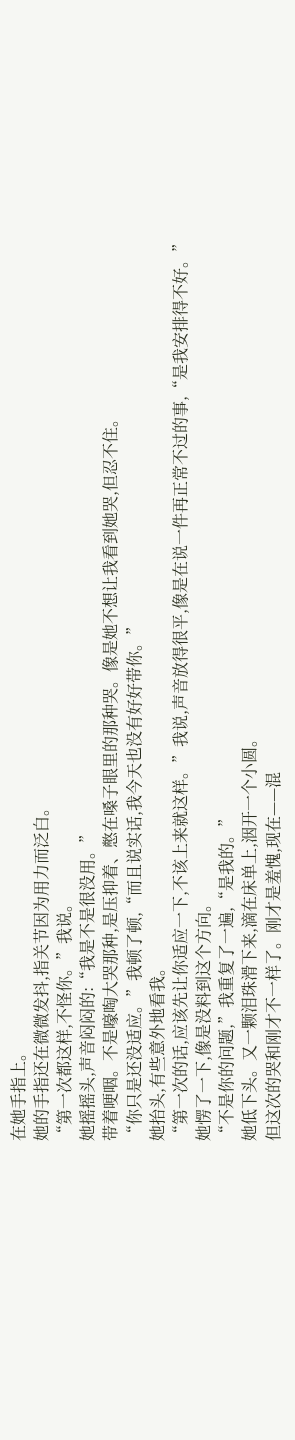在她手指上。
她的手指还在微微发抖,指关节因为用力而泛白。
“第一次都这样,不怪你。”我说。
她摇摇头,声音闷闷的:“我是不是很没用。”
带着哽咽。不是嚎啕大哭那种,是压抑着、憋在嗓子眼里的那种哭。像是她不想让我看到她哭,但忍不住。
“你只是还没适应。”我顿了顿,“而且说实话,我今天也没有好好带你。”
她抬头,有些意外地看我。
“第一次的话,应该先让你适应一下,不该上来就这样。”我说,声音放得很平,像是在说一件再正常不过的事,“是我安排得不好。”
她愣了一下,像是没料到这个方向。
“不是你的问题,”我重复了一遍,“是我的。”
她低下头。又一颗泪珠滑下来,滴在床单上,洇开一个小圆。
但这次的哭和刚才不一样了。刚才是羞愧,现在——混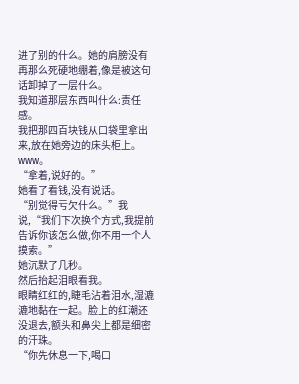进了别的什么。她的肩膀没有再那么死硬地绷着,像是被这句话卸掉了一层什么。
我知道那层东西叫什么:责任感。
我把那四百块钱从口袋里拿出来,放在她旁边的床头柜上。
www。
“拿着,说好的。”
她看了看钱,没有说话。
“别觉得亏欠什么。”我说,“我们下次换个方式,我提前告诉你该怎么做,你不用一个人摸索。”
她沉默了几秒。
然后抬起泪眼看我。
眼睛红红的,睫毛沾着泪水,湿漉漉地黏在一起。脸上的红潮还没退去,额头和鼻尖上都是细密的汗珠。
“你先休息一下,喝口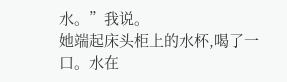水。”我说。
她端起床头柜上的水杯,喝了一口。水在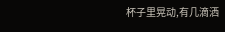杯子里晃动,有几滴洒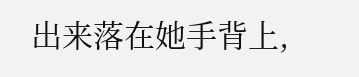出来落在她手背上,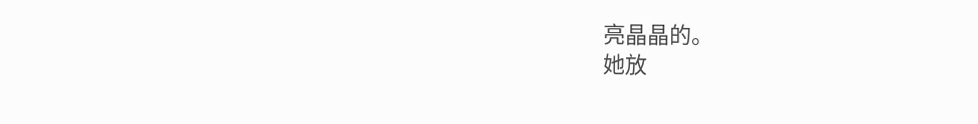亮晶晶的。
她放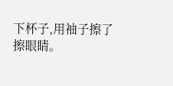下杯子,用袖子擦了擦眼睛。